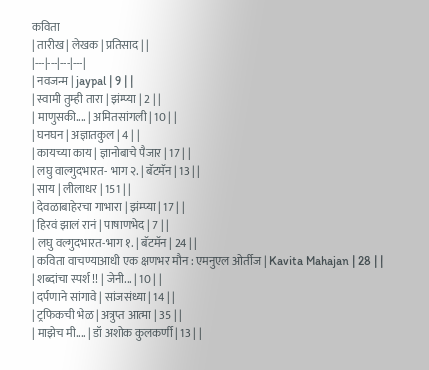कविता
| तारीख | लेखक | प्रतिसाद | |
|---|---|---|---|
| नवजन्म | jaypal | 9 | |
| स्वामी तुम्ही तारा | झंम्प्या | 2 | |
| माणुसकी.... | अमितसांगली | 10 | |
| घनघन | अज्ञातकुल | 4 | |
| कायच्या काय | ज्ञानोबाचे पैजार | 17 | |
| लघु वाल्गुदभारत- भाग २. | बॅटमॅन | 13 | |
| साय | लीलाधर | 151 | |
| देवळाबाहेरचा गाभारा | झंम्प्या | 17 | |
| हिरवं झालं रानं | पाषाणभेद | 7 | |
| लघु वल्गुदभारत-भाग १. | बॅटमॅन | 24 | |
| कविता वाचण्याआधी एक क्षणभर मौन : एमनुएल ओर्तीज | Kavita Mahajan | 28 | |
| शब्दांचा स्पर्श !! | जेनी... | 10 | |
| दर्पणाने सांगावे | सांजसंध्या | 14 | |
| ट्रफिकची भेळ | अत्रुप्त आत्मा | 35 | |
| माझेच मी.... | डॉ अशोक कुलकर्णी | 13 | |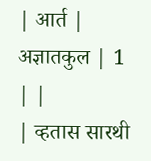| आर्त | अज्ञातकुल | 1 | |
| व्हतास सारथी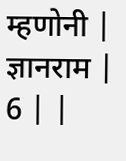म्हणोनी | ज्ञानराम | 6 | |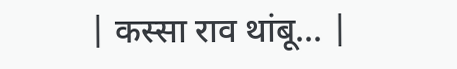| कस्सा राव थांबू... |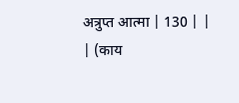अत्रुप्त आत्मा | 130 | |
| (काय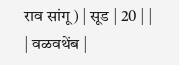राव सांगू) | सूड | 20 | |
| वळवथेंब |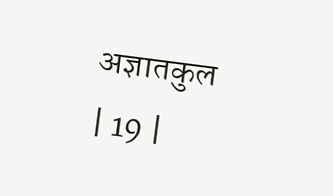अज्ञातकुल | 19 |